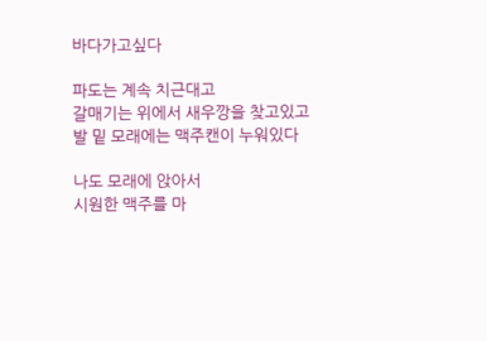바다가고싶다

파도는 계속 치근대고
갈매기는 위에서 새우깡을 찾고있고
발 밑 모래에는 맥주캔이 누워있다

나도 모래에 앉아서
시원한 맥주를 마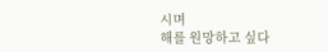시며
해를 원망하고 싶다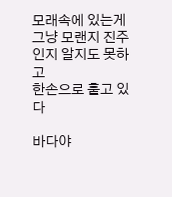모래속에 있는게
그냥 모랜지 진주인지 알지도 못하고
한손으로 훝고 있다

바다야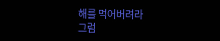해를 먹어버려라
그럼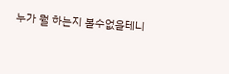누가 뭘 하는지 볼수없을테니